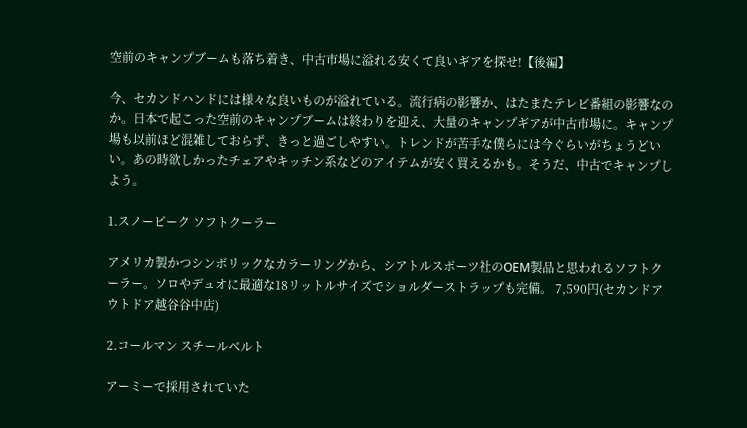空前のキャンプブームも落ち着き、中古市場に溢れる安くて良いギアを探せ!【後編】

今、セカンドハンドには様々な良いものが溢れている。流行病の影響か、はたまたテレビ番組の影響なのか。日本で起こった空前のキャンプブームは終わりを迎え、大量のキャンプギアが中古市場に。キャンプ場も以前ほど混雑しておらず、きっと過ごしやすい。トレンドが苦手な僕らには今ぐらいがちょうどいい。あの時欲しかったチェアやキッチン系などのアイテムが安く買えるかも。そうだ、中古でキャンプしよう。

1.スノーピーク ソフトクーラー

アメリカ製かつシンボリックなカラーリングから、シアトルスポーツ社のOEM製品と思われるソフトクーラー。ソロやデュオに最適な18リットルサイズでショルダーストラップも完備。 7,590円(セカンドアウトドア越谷谷中店)

2.コールマン スチールベルト

アーミーで採用されていた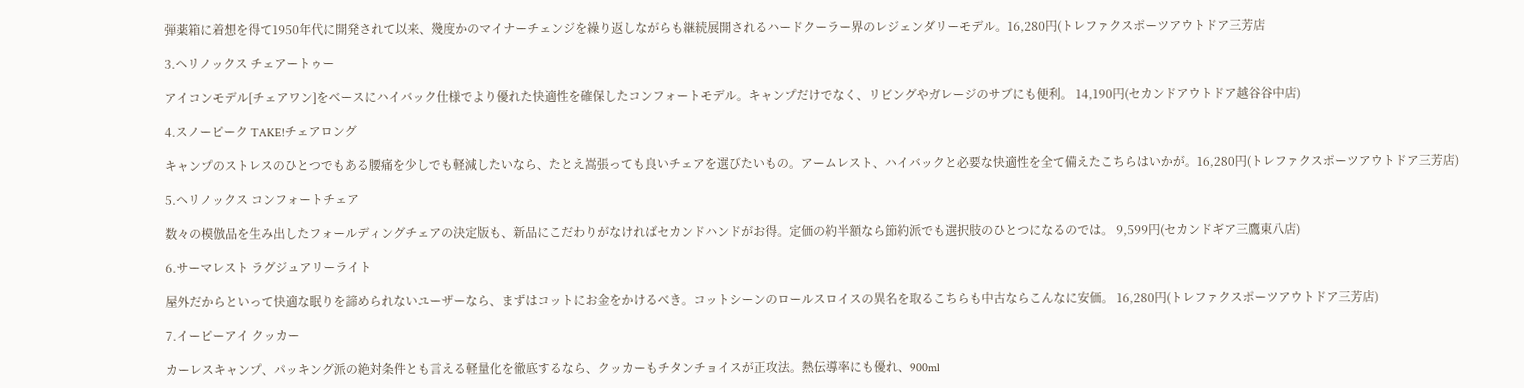弾薬箱に着想を得て1950年代に開発されて以来、幾度かのマイナーチェンジを繰り返しながらも継続展開されるハードクーラー界のレジェンダリーモデル。16,280円(トレファクスポーツアウトドア三芳店

3.ヘリノックス チェアートゥー

アイコンモデル[チェアワン]をベースにハイバック仕様でより優れた快適性を確保したコンフォートモデル。キャンプだけでなく、リビングやガレージのサブにも便利。 14,190円(セカンドアウトドア越谷谷中店)

4.スノーピーク TAKE!チェアロング

キャンプのストレスのひとつでもある腰痛を少しでも軽減したいなら、たとえ嵩張っても良いチェアを選びたいもの。アームレスト、ハイバックと必要な快適性を全て備えたこちらはいかが。16,280円(トレファクスポーツアウトドア三芳店)

5.ヘリノックス コンフォートチェア

数々の模倣品を生み出したフォールディングチェアの決定版も、新品にこだわりがなければセカンドハンドがお得。定価の約半額なら節約派でも選択肢のひとつになるのでは。 9,599円(セカンドギア三鷹東八店)

6.サーマレスト ラグジュアリーライト

屋外だからといって快適な眠りを諦められないユーザーなら、まずはコットにお金をかけるべき。コットシーンのロールスロイスの異名を取るこちらも中古ならこんなに安価。 16,280円(トレファクスポーツアウトドア三芳店)

7.イーピーアイ クッカー

カーレスキャンプ、パッキング派の絶対条件とも言える軽量化を徹底するなら、クッカーもチタンチョイスが正攻法。熱伝導率にも優れ、900ml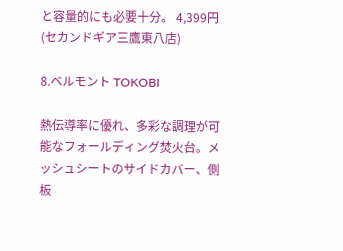と容量的にも必要十分。 4,399円(セカンドギア三鷹東八店)

8.ベルモント TOKOBI

熱伝導率に優れ、多彩な調理が可能なフォールディング焚火台。メッシュシートのサイドカバー、側板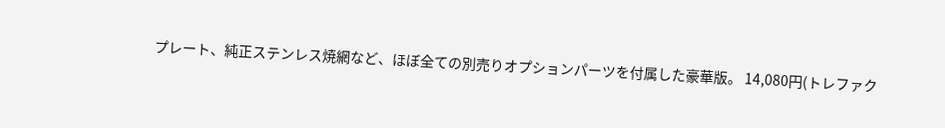プレート、純正ステンレス焼網など、ほぼ全ての別売りオプションパーツを付属した豪華版。 14,080円(トレファク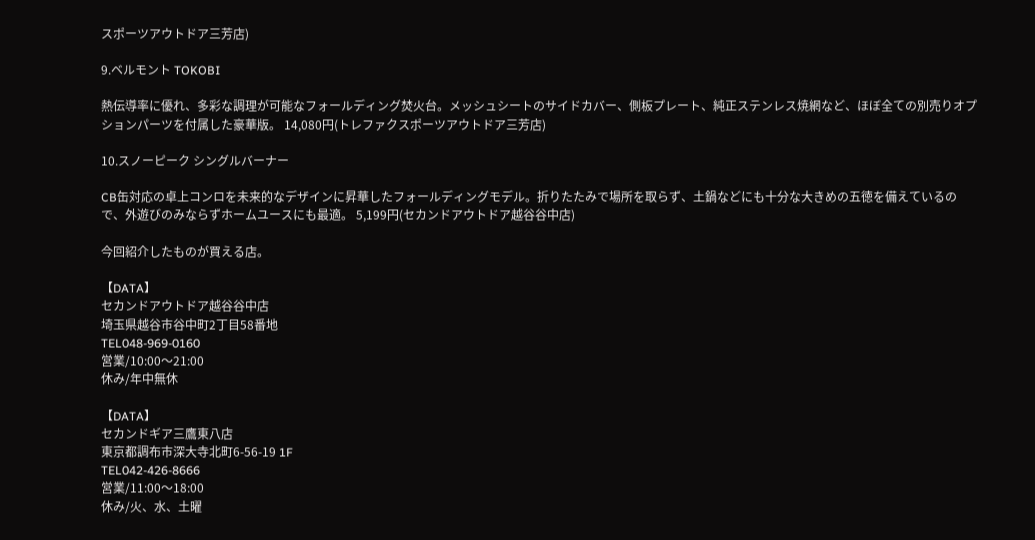スポーツアウトドア三芳店)

9.ベルモント TOKOBI

熱伝導率に優れ、多彩な調理が可能なフォールディング焚火台。メッシュシートのサイドカバー、側板プレート、純正ステンレス焼網など、ほぼ全ての別売りオプションパーツを付属した豪華版。 14,080円(トレファクスポーツアウトドア三芳店)

10.スノーピーク シングルバーナー

CB缶対応の卓上コンロを未来的なデザインに昇華したフォールディングモデル。折りたたみで場所を取らず、土鍋などにも十分な大きめの五徳を備えているので、外遊びのみならずホームユースにも最適。 5,199円(セカンドアウトドア越谷谷中店)

今回紹介したものが買える店。

【DATA】
セカンドアウトドア越谷谷中店
埼玉県越谷市谷中町2丁目58番地
TEL048-969-0160
営業/10:00〜21:00
休み/年中無休

【DATA】
セカンドギア三鷹東八店
東京都調布市深大寺北町6-56-19 1F
TEL042-426-8666
営業/11:00〜18:00
休み/火、水、土曜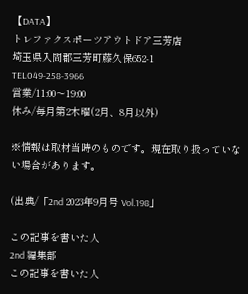【DATA】
トレファクスポーツアウトドア三芳店
埼玉県入間郡三芳町藤久保652-1
TEL049-258-3966
営業/11:00〜19:00
休み/毎月第2木曜(2月、8月以外)

※情報は取材当時のものです。現在取り扱っていない場合があります。

(出典/「2nd 2023年9月号 Vol.198」

この記事を書いた人
2nd 編集部
この記事を書いた人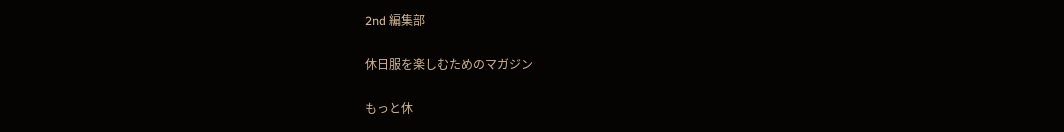2nd 編集部

休日服を楽しむためのマガジン

もっと休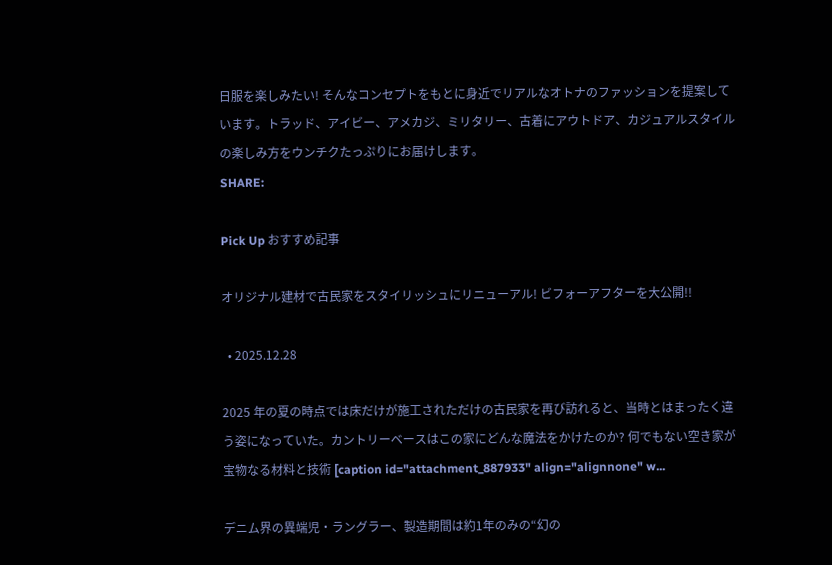日服を楽しみたい! そんなコンセプトをもとに身近でリアルなオトナのファッションを提案しています。トラッド、アイビー、アメカジ、ミリタリー、古着にアウトドア、カジュアルスタイルの楽しみ方をウンチクたっぷりにお届けします。
SHARE:

Pick Up おすすめ記事

オリジナル建材で古民家をスタイリッシュにリニューアル! ビフォーアフターを大公開!!

  • 2025.12.28

2025 年の夏の時点では床だけが施工されただけの古民家を再び訪れると、当時とはまったく違う姿になっていた。カントリーベースはこの家にどんな魔法をかけたのか? 何でもない空き家が宝物なる材料と技術 [caption id="attachment_887933" align="alignnone" w...

デニム界の異端児・ラングラー、製造期間は約1年のみの“幻の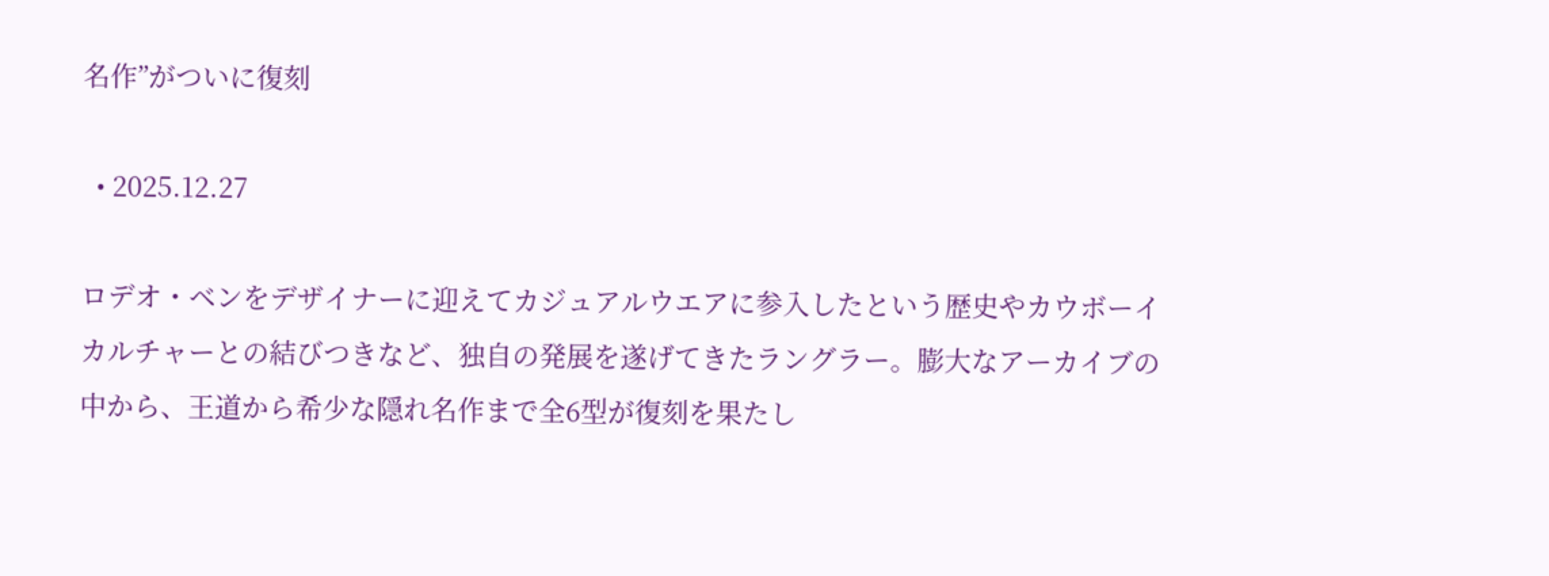名作”がついに復刻

  • 2025.12.27

ロデオ・ベンをデザイナーに迎えてカジュアルウエアに参入したという歴史やカウボーイカルチャーとの結びつきなど、独自の発展を遂げてきたラングラー。膨大なアーカイブの中から、王道から希少な隠れ名作まで全6型が復刻を果たし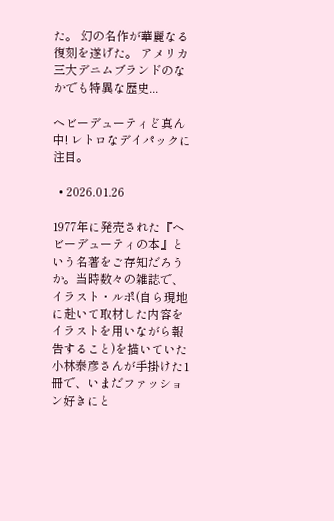た。 幻の名作が華麗なる復刻を遂げた。 アメリカ三大デニムブランドのなかでも特異な歴史...

ヘビーデューティど真ん中! レトロなデイパックに注目。

  • 2026.01.26

1977年に発売された『ヘビーデューティの本』という名著をご存知だろうか。当時数々の雑誌で、イラスト・ルポ(自ら現地に赴いて取材した内容をイラストを用いながら報告すること)を描いていた小林泰彦さんが手掛けた1冊で、いまだファッション好きにと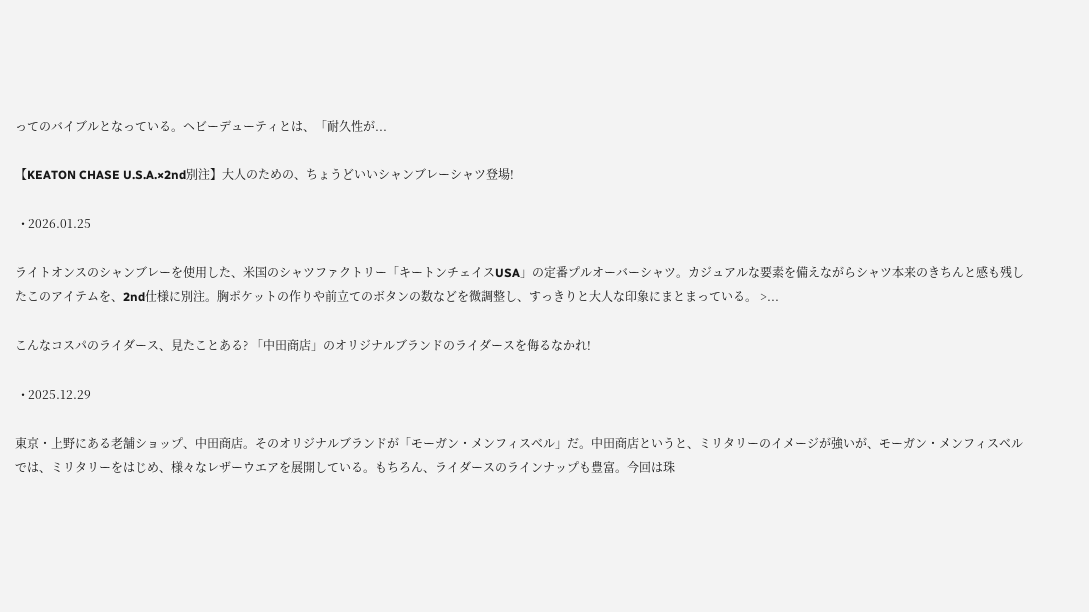ってのバイブルとなっている。ヘビーデューティとは、「耐久性が...

【KEATON CHASE U.S.A.×2nd別注】大人のための、ちょうどいいシャンブレーシャツ登場!

  • 2026.01.25

ライトオンスのシャンブレーを使用した、米国のシャツファクトリー「キートンチェイスUSA」の定番プルオーバーシャツ。カジュアルな要素を備えながらシャツ本来のきちんと感も残したこのアイテムを、2nd仕様に別注。胸ポケットの作りや前立てのボタンの数などを微調整し、すっきりと大人な印象にまとまっている。 >...

こんなコスパのライダース、見たことある? 「中田商店」のオリジナルブランドのライダースを侮るなかれ!

  • 2025.12.29

東京・上野にある老舗ショップ、中田商店。そのオリジナルブランドが「モーガン・メンフィスベル」だ。中田商店というと、ミリタリーのイメージが強いが、モーガン・メンフィスベルでは、ミリタリーをはじめ、様々なレザーウエアを展開している。もちろん、ライダースのラインナップも豊富。今回は珠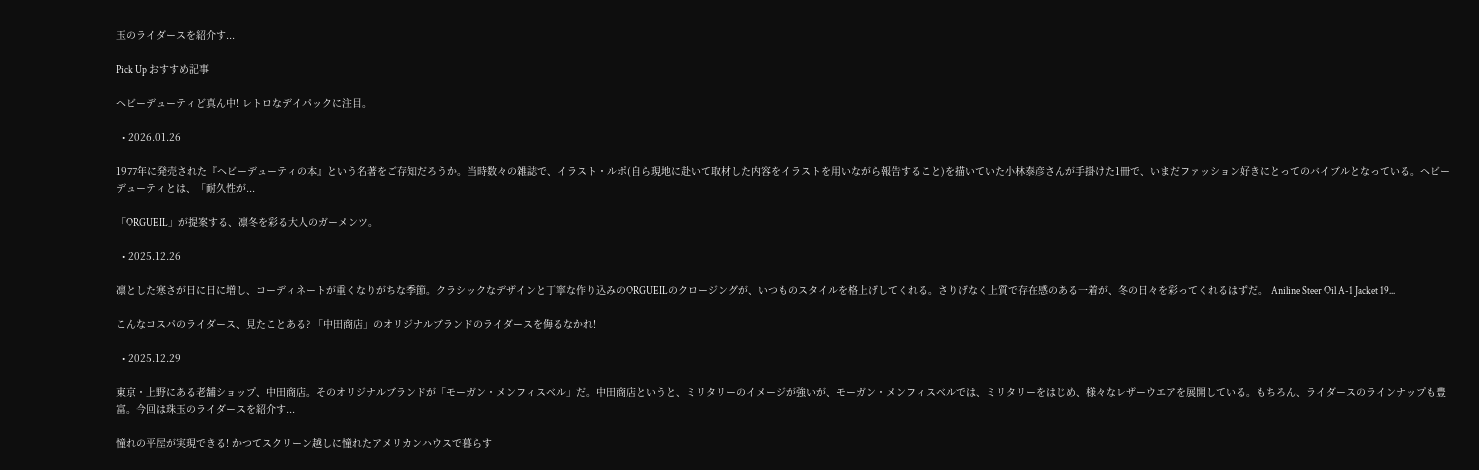玉のライダースを紹介す...

Pick Up おすすめ記事

ヘビーデューティど真ん中! レトロなデイパックに注目。

  • 2026.01.26

1977年に発売された『ヘビーデューティの本』という名著をご存知だろうか。当時数々の雑誌で、イラスト・ルポ(自ら現地に赴いて取材した内容をイラストを用いながら報告すること)を描いていた小林泰彦さんが手掛けた1冊で、いまだファッション好きにとってのバイブルとなっている。ヘビーデューティとは、「耐久性が...

「ORGUEIL」が提案する、凛冬を彩る大人のガーメンツ。

  • 2025.12.26

凛とした寒さが日に日に増し、コーディネートが重くなりがちな季節。クラシックなデザインと丁寧な作り込みのORGUEILのクロージングが、いつものスタイルを格上げしてくれる。さりげなく上質で存在感のある一着が、冬の日々を彩ってくれるはずだ。 Aniline Steer Oil A-1 Jacket 19...

こんなコスパのライダース、見たことある? 「中田商店」のオリジナルブランドのライダースを侮るなかれ!

  • 2025.12.29

東京・上野にある老舗ショップ、中田商店。そのオリジナルブランドが「モーガン・メンフィスベル」だ。中田商店というと、ミリタリーのイメージが強いが、モーガン・メンフィスベルでは、ミリタリーをはじめ、様々なレザーウエアを展開している。もちろん、ライダースのラインナップも豊富。今回は珠玉のライダースを紹介す...

憧れの平屋が実現できる! かつてスクリーン越しに憧れたアメリカンハウスで暮らす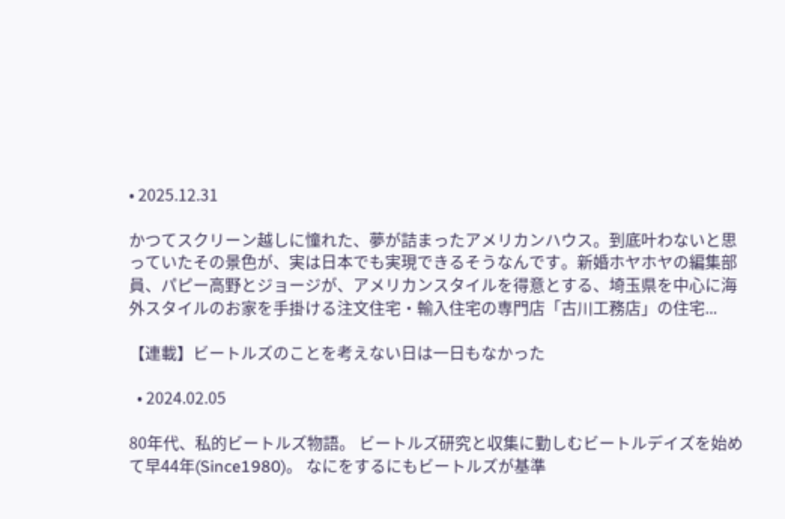• 2025.12.31

かつてスクリーン越しに憧れた、夢が詰まったアメリカンハウス。到底叶わないと思っていたその景色が、実は日本でも実現できるそうなんです。新婚ホヤホヤの編集部員、パピー高野とジョージが、アメリカンスタイルを得意とする、埼玉県を中心に海外スタイルのお家を手掛ける注文住宅・輸入住宅の専門店「古川工務店」の住宅...

【連載】ビートルズのことを考えない日は一日もなかった

  • 2024.02.05

80年代、私的ビートルズ物語。 ビートルズ研究と収集に勤しむビートルデイズを始めて早44年(Since1980)。 なにをするにもビートルズが基準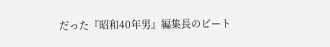だった『昭和40年男』編集長のビート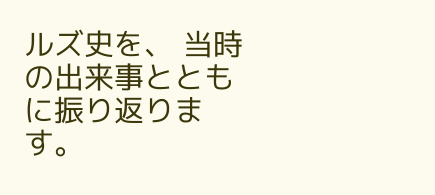ルズ史を、 当時の出来事とともに振り返ります。